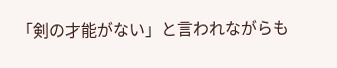「剣の才能がない」と言われながらも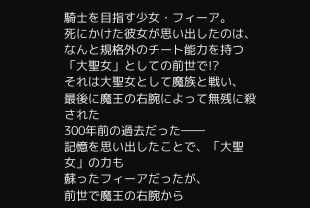騎士を目指す少女・フィーア。
死にかけた彼女が思い出したのは、
なんと規格外のチート能力を持つ
「大聖女」としての前世で!?
それは大聖女として魔族と戦い、
最後に魔王の右腕によって無残に殺された
300年前の過去だった――
記憶を思い出したことで、「大聖女」の力も
蘇ったフィーアだったが、
前世で魔王の右腕から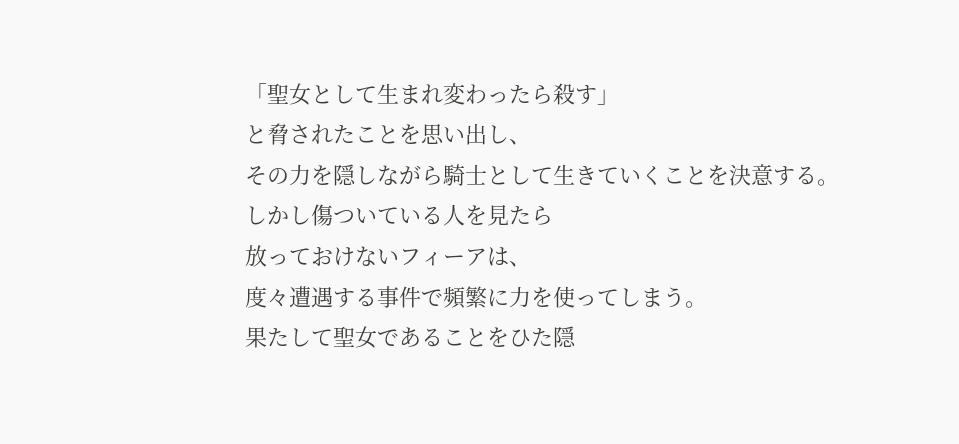「聖女として生まれ変わったら殺す」
と脅されたことを思い出し、
その力を隠しながら騎士として生きていくことを決意する。
しかし傷ついている人を見たら
放っておけないフィーアは、
度々遭遇する事件で頻繁に力を使ってしまう。
果たして聖女であることをひた隠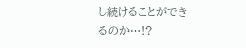し続けることができるのか…!?